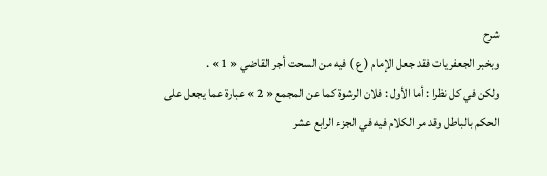شرح
وبخبر الجعفريات فقد جعل الإمام ( ع ) فيه من السحت أجر القاضي « 1 » .
ولكن في كل نظرا : أما الأول : فلان الرشوة كما عن المجمع « 2 » عبارة عما يجعل على الحكم بالباطل وقد مر الكلام فيه في الجزء الرابع عشر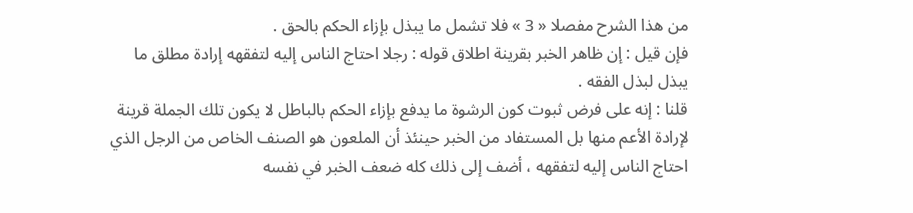من هذا الشرح مفصلا « 3 » فلا تشمل ما يبذل بإزاء الحكم بالحق .
فإن قيل : إن ظاهر الخبر بقرينة اطلاق قوله : رجلا احتاج الناس إليه لتفقهه إرادة مطلق ما يبذل لبذل الفقه .
قلنا : إنه على فرض ثبوت كون الرشوة ما يدفع بإزاء الحكم بالباطل لا يكون تلك الجملة قرينة لإرادة الأعم منها بل المستفاد من الخبر حينئذ أن الملعون هو الصنف الخاص من الرجل الذي احتاج الناس إليه لتفقهه ، أضف إلى ذلك كله ضعف الخبر في نفسه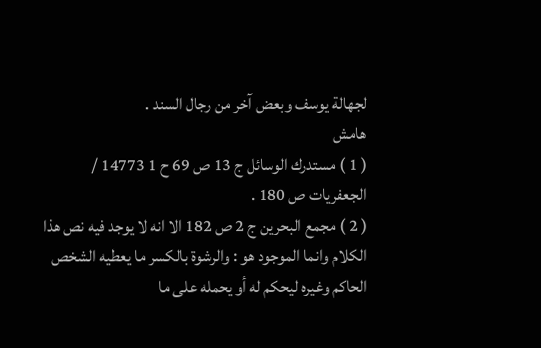لجهالة يوسف وبعض آخر من رجال السند .
هامش
( 1 ) مستدرك الوسائل ج 13 ص 69 ح 1 14773 / الجعفريات ص 180 .
( 2 ) مجمع البحرين ج 2 ص 182 الا انه لا يوجد فيه نص هذا الكلام وانما الموجود هو : والرشوة بالكسر ما يعطيه الشخص الحاكم وغيره ليحكم له أو يحمله على ما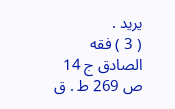يريد .
( 3 ) فقه الصادق ج 14 ص 269 ط . ق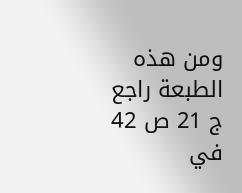ومن هذه الطبعة راجع ج 21 ص 42 في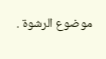موضوع الرشوة .